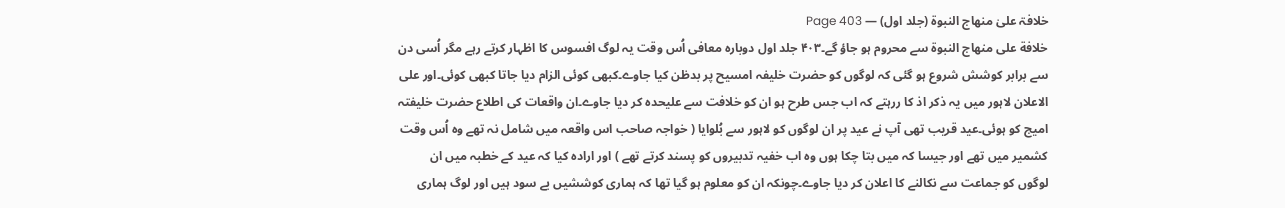خلافۃ علیٰ منھاج النبوۃ (جلد اول) — Page 403
خلافة على منهاج النبوة سے محروم ہو جاؤ گے۔۴۰۳ جلد اول دوبارہ معافی اُس وقت یہ لوگ افسوس کا اظہار کرتے رہے مگر اُسی دن سے برابر کوشش شروع ہو گئی کہ لوگوں کو حضرت خلیفہ امسیح پر بدظن کیا جاوے۔کبھی کوئی الزام دیا جاتا کبھی کوئی۔اور علی الاعلان لاہور میں یہ ذکر اذ کا ررہتے کہ اب جس طرح ہو ان کو خلافت سے علیحدہ کر دیا جاوے۔ان واقعات کی اطلاع حضرت خلیفتہ امیج کو ہوئی۔عید قریب تھی آپ نے عید پر ان لوگوں کو لاہور سے بُلوایا ( خواجہ صاحب اس واقعہ میں شامل نہ تھے وہ اُس وقت کشمیر میں تھے اور جیسا کہ میں بتا چکا ہوں وہ اب خفیہ تدبیروں کو پسند کرتے تھے ) اور ارادہ کیا کہ عید کے خطبہ میں ان لوگوں کو جماعت سے نکالنے کا اعلان کر دیا جاوے۔چونکہ ان کو معلوم ہو گیا تھا کہ ہماری کوششیں بے سود ہیں اور لوگ ہماری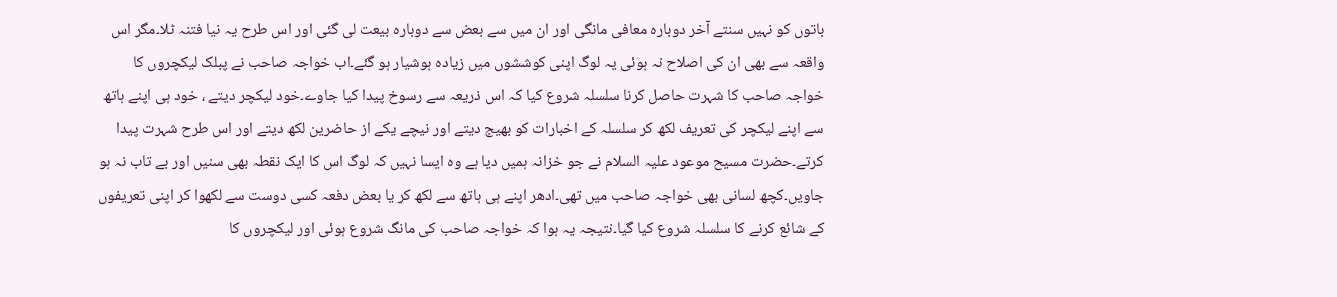باتوں کو نہیں سنتے آخر دوبارہ معافی مانگی اور ان میں سے بعض سے دوبارہ بیعت لی گئی اور اس طرح یہ نیا فتنہ ٹلا۔مگر اس واقعہ سے بھی ان کی اصلاح نہ ہوئی یہ لوگ اپنی کوششوں میں زیادہ ہوشیار ہو گئے۔اب خواجہ صاحب نے پبلک لیکچروں کا خواجہ صاحب کا شہرت حاصل کرنا سلسلہ شروع کیا کہ اس ذریعہ سے رسوخ پیدا کیا جاوے۔خود لیکچر دیتے ، خود ہی اپنے ہاتھ سے اپنے لیکچر کی تعریف لکھ کر سلسلہ کے اخبارات کو بھیج دیتے اور نیچے یکے از حاضرین لکھ دیتے اور اس طرح شہرت پیدا کرتے۔حضرت مسیح موعود علیہ السلام نے جو خزانہ ہمیں دیا ہے وہ ایسا نہیں کہ لوگ اس کا ایک نقطہ بھی سنیں اور بے تاب نہ ہو جاویں۔کچھ لسانی بھی خواجہ صاحب میں تھی۔ادھر اپنے ہی ہاتھ سے لکھ کر یا بعض دفعہ کسی دوست سے لکھوا کر اپنی تعریفوں کے شائع کرنے کا سلسلہ شروع کیا گیا۔نتیجہ یہ ہوا کہ خواجہ صاحب کی مانگ شروع ہوئی اور لیکچروں کا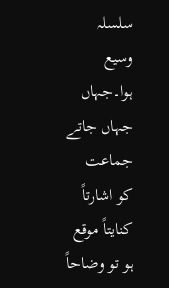سلسلہ وسیع ہوا۔جہاں جہاں جاتے جماعت کو اشارتاً کنایتاً موقع ہو تو وضاحاً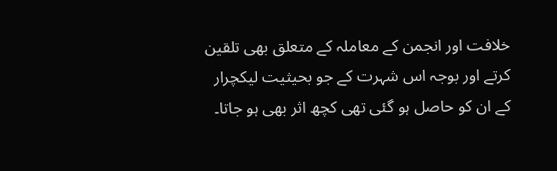خلافت اور انجمن کے معاملہ کے متعلق بھی تلقین کرتے اور بوجہ اس شہرت کے جو بحیثیت لیکچرار کے ان کو حاصل ہو گئی تھی کچھ اثر بھی ہو جاتا۔